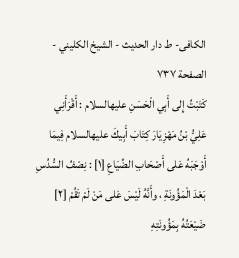الکافی- ط دار الحدیث - الشيخ الكليني - الصفحة ٧٣٧
كَتَبْتُ إِلى أَبِي الْحَسَنِ عليهالسلام : أَقْرَأَنِي عَلِيُّ بْنُ مَهْزِيَارَ كِتَابَ أَبِيكَ عليهالسلام فِيمَا أَوْجَبَهُ عَلى أَصْحَابِ الضِّيَاعِ [١] : نِصْفُ السُّدُسِ بَعْدَ الْمَؤُونَةِ ، وأَنَّهُ لَيْسَ عَلى مَنْ لَمْ تَقُمْ [٢] ضَيْعَتُهُ بِمَؤُونَتِهِ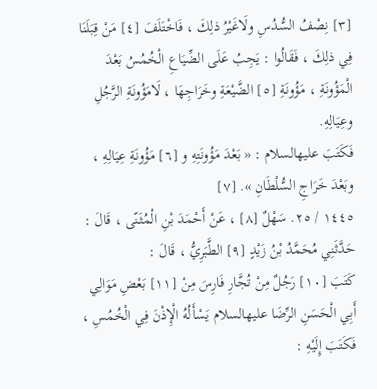[٣] نِصْفُ السُّدُسِ ولَاغَيْرُ ذلِكَ ، فَاخْتَلَفَ [٤] مَنْ قِبَلَنَا فِي ذلِكَ ، فَقَالُوا : يَجِبُ عَلَى الضِّيَاعِ الْخُمُسُ بَعْدَ الْمَؤُونَةِ ، مَؤُونَةِ [٥] الضَّيْعَةِ وخَرَاجِهَا ، لَامَؤُونَةِ الرَّجُلِ وعِيَالِهِ.
فَكَتَبَ عليهالسلام : « بَعْدَ مَؤُونَتِهِ و [٦] مَؤُونَةِ عِيَالِهِ ، وبَعْدَ خَرَاجِ السُّلْطَانِ ». [٧]
١٤٤٥ / ٢٥. سَهْلٌ [٨] ، عَنْ أَحْمَدَ بْنِ الْمُثَنّى ، قَالَ : حَدَّثَنِي مُحَمَّدُ بْنُ زَيْدٍ [٩] الطَّبَرِيُّ ، قَالَ :
كَتَبَ [١٠] رَجُلٌ مِنْ تُجَّارِ فَارِسَ مِنْ [١١] بَعْضِ مَوَالِي أَبِي الْحَسَنِ الرِّضَا عليهالسلام يَسْأَلُهُ الْإِذْنَ فِي الْخُمُسِ ، فَكَتَبَ إِلَيْهِ :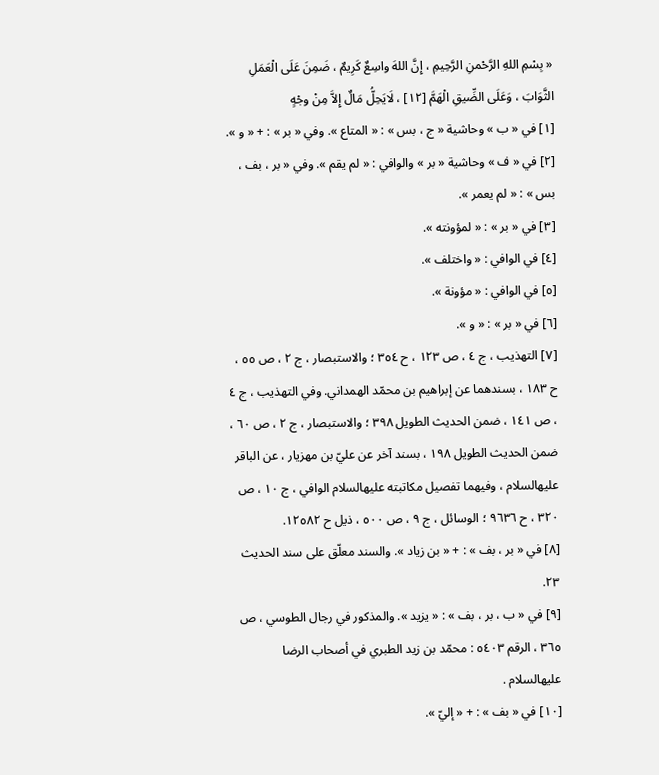« بِسْمِ اللهِ الرَّحْمنِ الرَّحِيمِ ، إِنَّ اللهَ واسِعٌ كَرِيمٌ ، ضَمِنَ عَلَى الْعَمَلِ الثَّوَابَ ، وَعَلَى الضِّيقِ الْهَمَّ [١٢] ، لَايَحِلُّ مَالٌ إِلاَّ مِنْ وجْهٍ
[١] في « ب » وحاشية « ج ، بس » : « المتاع ». وفي « بر » : + « و ».
[٢] في « ف » وحاشية « بر » والوافي : « لم يقم ». وفي « بر ، بف ، بس » : « لم يعمر ».
[٣] في « بر » : « لمؤونته ».
[٤] في الوافي : « واختلف ».
[٥] في الوافي : « مؤونة ».
[٦] في « بر » : « و ».
[٧] التهذيب ، ج ٤ ، ص ١٢٣ ، ح ٣٥٤ ؛ والاستبصار ، ج ٢ ، ص ٥٥ ، ح ١٨٣ ، بسندهما عن إبراهيم بن محمّد الهمداني. وفي التهذيب ، ج ٤ ، ص ١٤١ ، ضمن الحديث الطويل ٣٩٨ ؛ والاستبصار ، ج ٢ ، ص ٦٠ ، ضمن الحديث الطويل ١٩٨ ، بسند آخر عن عليّ بن مهزيار ، عن الباقر عليهالسلام ، وفيهما تفصيل مكاتبته عليهالسلام الوافي ، ج ١٠ ، ص ٣٢٠ ، ح ٩٦٣٦ ؛ الوسائل ، ج ٩ ، ص ٥٠٠ ، ذيل ح ١٢٥٨٢.
[٨] في « بر ، بف » : + « بن زياد ». والسند معلّق على سند الحديث ٢٣.
[٩] في « ب ، بر ، بف » : « يزيد ». والمذكور في رجال الطوسي ، ص ٣٦٥ ، الرقم ٥٤٠٣ : محمّد بن زيد الطبري في أصحاب الرضا عليهالسلام .
[١٠] في « بف » : + « إليّ ».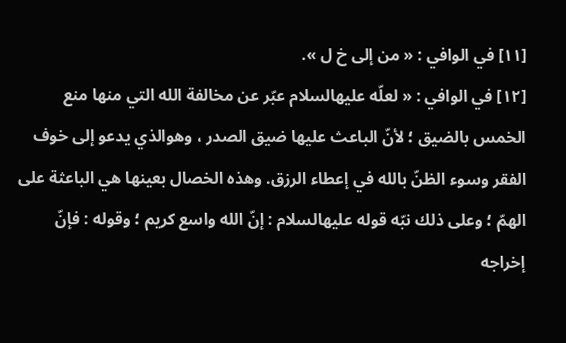[١١] في الوافي : « من إلى خ ل ».
[١٢] في الوافي : « لعلّه عليهالسلام عبّر عن مخالفة الله التي منها منع الخمس بالضيق ؛ لأنّ الباعث عليها ضيق الصدر ، وهوالذي يدعو إلى خوف الفقر وسوء الظنّ بالله في إعطاء الرزق. وهذه الخصال بعينها هي الباعثة على الهمّ ؛ وعلى ذلك نبّه قوله عليهالسلام : إنّ الله واسع كريم ؛ وقوله : فإنّ إخراجه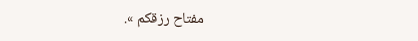مفتاح رزقكم ».